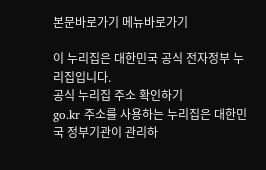본문바로가기 메뉴바로가기

이 누리집은 대한민국 공식 전자정부 누리집입니다.
공식 누리집 주소 확인하기
go.kr 주소를 사용하는 누리집은 대한민국 정부기관이 관리하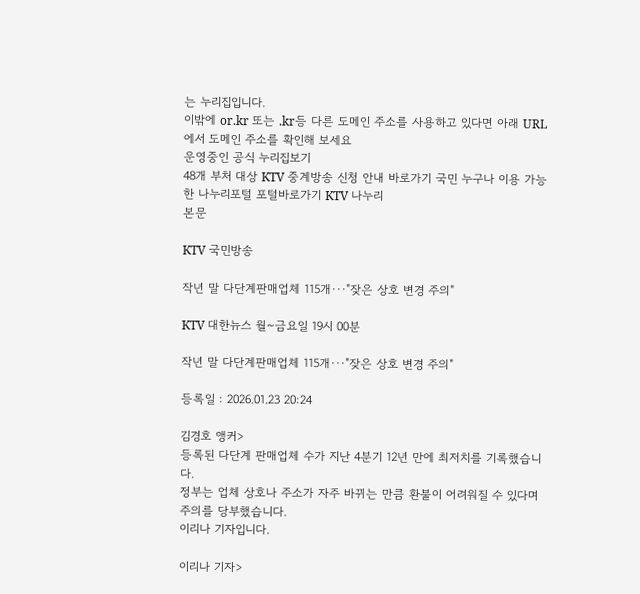는 누리집입니다.
이밖에 or.kr 또는 .kr등 다른 도메인 주소를 사용하고 있다면 아래 URL에서 도메인 주소를 확인해 보세요
운영중인 공식 누리집보기
48개 부처 대상 KTV 중계방송 신청 안내 바로가기 국민 누구나 이용 가능한 나누리포털 포털바로가기 KTV 나누리
본문

KTV 국민방송

작년 말 다단계판매업체 115개···"잦은 상호 변경 주의"

KTV 대한뉴스 월~금요일 19시 00분

작년 말 다단계판매업체 115개···"잦은 상호 변경 주의"

등록일 : 2026.01.23 20:24

김경호 앵커>
등록된 다단계 판매업체 수가 지난 4분기 12년 만에 최저치를 기록했습니다.
정부는 업체 상호나 주소가 자주 바뀌는 만큼 환불이 어려워질 수 있다며 주의를 당부했습니다.
이리나 기자입니다.

이리나 기자>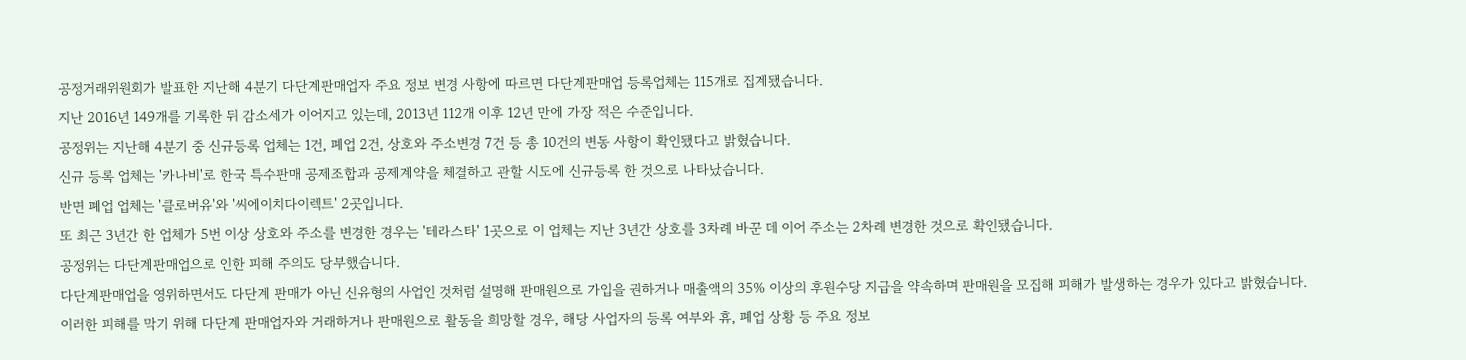공정거래위원회가 발표한 지난해 4분기 다단계판매업자 주요 정보 변경 사항에 따르면 다단계판매업 등록업체는 115개로 집계됐습니다.
지난 2016년 149개를 기록한 뒤 감소세가 이어지고 있는데, 2013년 112개 이후 12년 만에 가장 적은 수준입니다.
공정위는 지난해 4분기 중 신규등록 업체는 1건, 폐업 2건, 상호와 주소변경 7건 등 총 10건의 변동 사항이 확인됐다고 밝혔습니다.
신규 등록 업체는 '카나비'로 한국 특수판매 공제조합과 공제계약을 체결하고 관할 시도에 신규등록 한 것으로 나타났습니다.
반면 폐업 업체는 '클로버유'와 '씨에이치다이렉트' 2곳입니다.
또 최근 3년간 한 업체가 5번 이상 상호와 주소를 변경한 경우는 '테라스타' 1곳으로 이 업체는 지난 3년간 상호를 3차례 바꾼 데 이어 주소는 2차례 변경한 것으로 확인됐습니다.
공정위는 다단계판매업으로 인한 피해 주의도 당부했습니다.
다단계판매업을 영위하면서도 다단계 판매가 아닌 신유형의 사업인 것처럼 설명해 판매원으로 가입을 권하거나 매출액의 35% 이상의 후원수당 지급을 약속하며 판매원을 모집해 피해가 발생하는 경우가 있다고 밝혔습니다.
이러한 피해를 막기 위해 다단계 판매업자와 거래하거나 판매원으로 활동을 희망할 경우, 해당 사업자의 등록 여부와 휴, 폐업 상황 등 주요 정보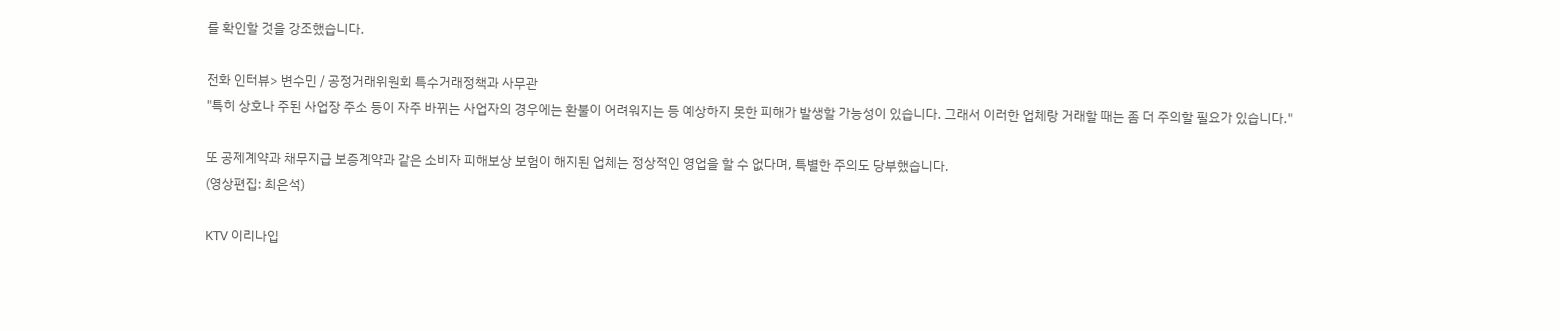를 확인할 것을 강조했습니다.

전화 인터뷰> 변수민 / 공정거래위원회 특수거래정책과 사무관
"특히 상호나 주된 사업장 주소 등이 자주 바뀌는 사업자의 경우에는 환불이 어려워지는 등 예상하지 못한 피해가 발생할 가능성이 있습니다. 그래서 이러한 업체랑 거래할 때는 좀 더 주의할 필요가 있습니다."

또 공제계약과 채무지급 보증계약과 같은 소비자 피해보상 보험이 해지된 업체는 정상적인 영업을 할 수 없다며, 특별한 주의도 당부했습니다.
(영상편집: 최은석)

KTV 이리나입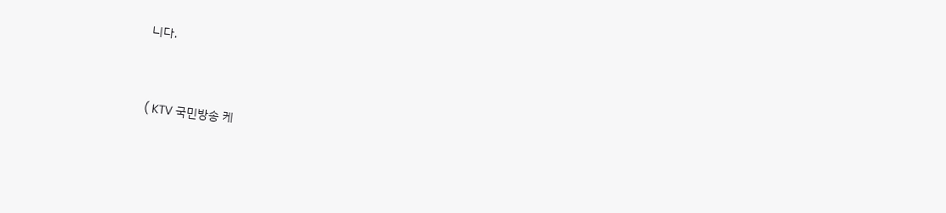니다.



( KTV 국민방송 케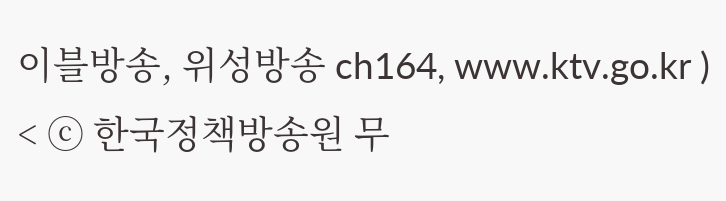이블방송, 위성방송 ch164, www.ktv.go.kr )
< ⓒ 한국정책방송원 무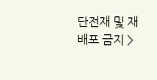단전재 및 재배포 금지 >